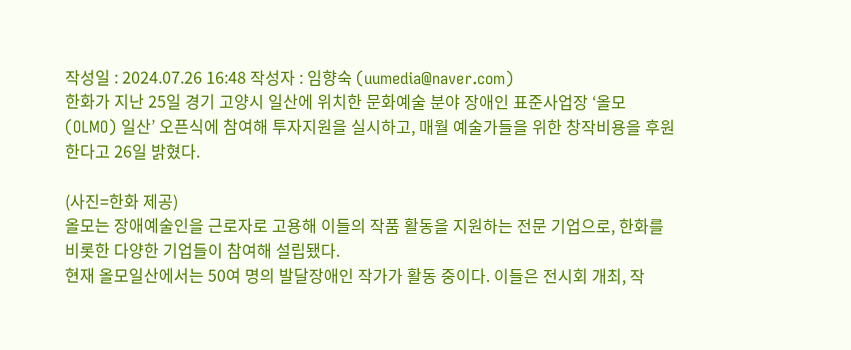작성일 : 2024.07.26 16:48 작성자 : 임향숙 (uumedia@naver.com)
한화가 지난 25일 경기 고양시 일산에 위치한 문화예술 분야 장애인 표준사업장 ‘올모(OLMO) 일산’ 오픈식에 참여해 투자지원을 실시하고, 매월 예술가들을 위한 창작비용을 후원한다고 26일 밝혔다.

(사진=한화 제공)
올모는 장애예술인을 근로자로 고용해 이들의 작품 활동을 지원하는 전문 기업으로, 한화를 비롯한 다양한 기업들이 참여해 설립됐다.
현재 올모일산에서는 50여 명의 발달장애인 작가가 활동 중이다. 이들은 전시회 개최, 작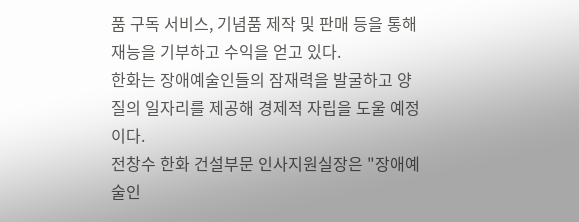품 구독 서비스, 기념품 제작 및 판매 등을 통해 재능을 기부하고 수익을 얻고 있다.
한화는 장애예술인들의 잠재력을 발굴하고 양질의 일자리를 제공해 경제적 자립을 도울 예정이다.
전창수 한화 건설부문 인사지원실장은 "장애예술인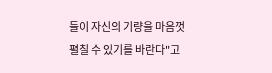들이 자신의 기량을 마음껏 펼칠 수 있기를 바란다"고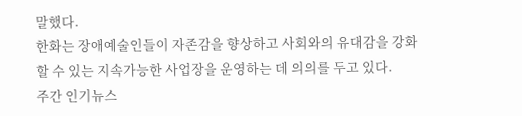말했다.
한화는 장애예술인들이 자존감을 향상하고 사회와의 유대감을 강화할 수 있는 지속가능한 사업장을 운영하는 데 의의를 두고 있다.
주간 인기뉴스